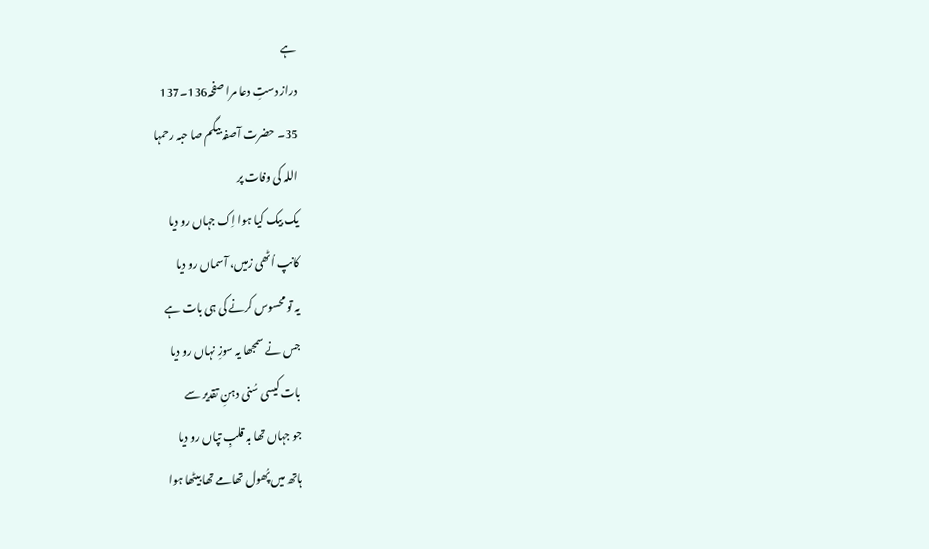ہے
دراز دستِ دعا مرا صفحہ136۔137
35۔ حضرت آصفہ بیگم صا حبہ رحمہا
اللہ کی وفات پر
یک بیک کیا ہوا اِک جہاں رو دیا
کانپ اُٹھی زمیں، آسماں رو دیا
یہ تو محسوس کرنے کی ہی بات ہے
جس نے سمجھا یہ سوزِ نہاں رو دیا
بات کیسی سُنی دہنِ تقدیر سے
جو جہاں تھا بہ قلبِ تپاں رو دیا
ہاتھ میں پُھول تھامے تھا بیٹھا ہوا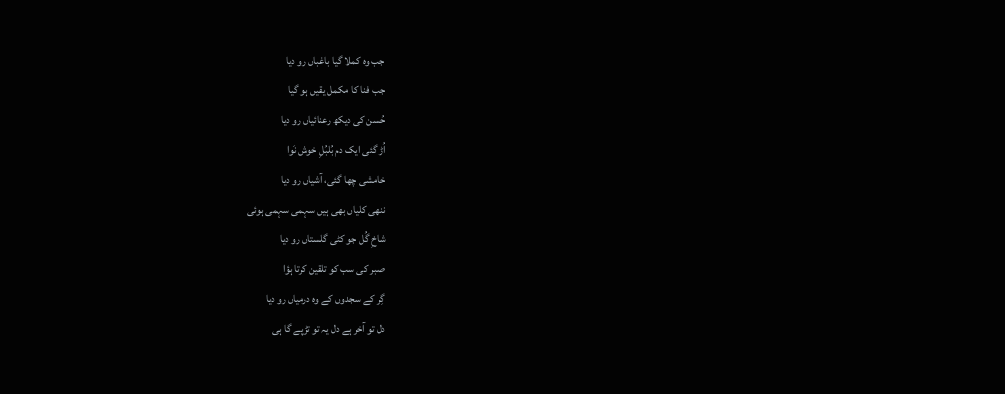جب وہ کملا گیا باغباں رو دیا
جب فنا کا مکمل یقیں ہو گیا
حُسن کی دیکھ رعنائیاں رو دیا
اُڑ گئی ایک دم بُلبُلِ خوش نَوا
خامشی چھا گئی، آشیاں رو دیا
ننھی کلیاں بھی ہیں سہمی سہمی ہوئی
شاخِ گُل جو کٹی گلستاں رو دیا
صبر کی سب کو تلقین کرتا ہؤا
گِر کے سجدوں کے وہ درمیاں رو دیا
دل تو آخر ہے دل یہ تو تڑپے گا ہی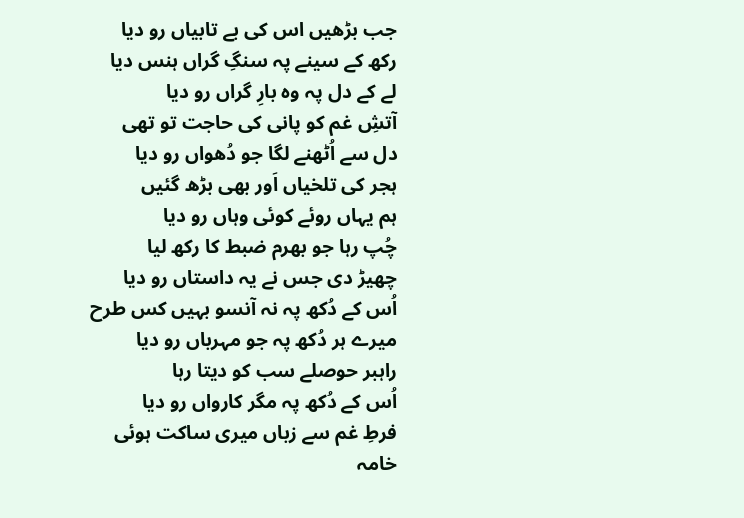جب بڑھیں اس کی بے تابیاں رو دیا
رکھ کے سینے پہ سنگِ گراں ہنس دیا
لے کے دل پہ وہ بارِ گراں رو دیا
آتشِ غم کو پانی کی حاجت تو تھی
دل سے اُٹھنے لگا جو دُھواں رو دیا
ہجر کی تلخیاں اَور بھی بڑھ گئیں
ہم یہاں روئے کوئی وہاں رو دیا
چُپ رہا جو بھرم ضبط کا رکھ لیا
چھیڑ دی جس نے یہ داستاں رو دیا
اُس کے دُکھ پہ نہ آنسو بہیں کس طرح
میرے ہر دُکھ پہ جو مہرباں رو دیا
راہبر حوصلے سب کو دیتا رہا
اُس کے دُکھ پہ مگر کارواں رو دیا
فرطِ غم سے زباں میری ساکت ہوئی
خامہ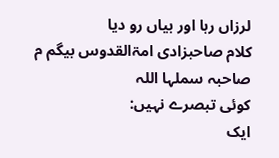لرزاں رہا اور بیاں رو دیا
کلام صاحبزادی امۃالقدوس بیگم م
صاحبہ سملہا اللہ
کوئی تبصرے نہیں:
ایک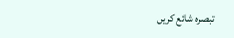تبصرہ شائع کریں